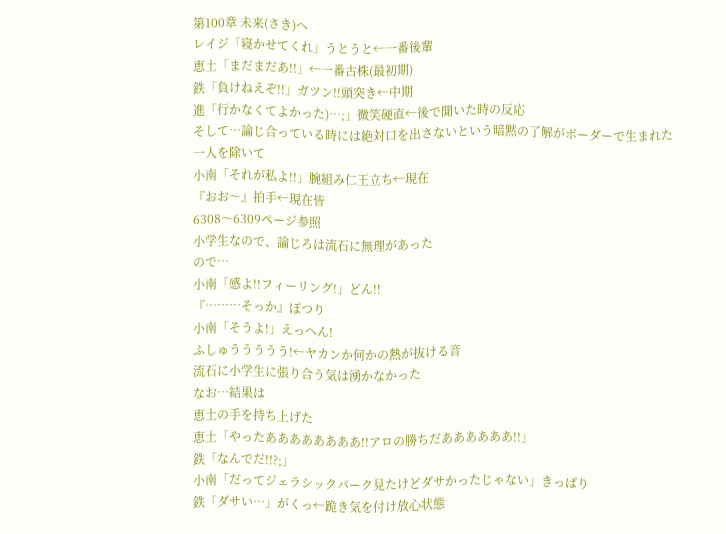第100章 未来(さき)へ
レイジ「寝かせてくれ」うとうと←一番後輩
恵土「まだまだあ!!」←一番古株(最初期)
鉄「負けねえぞ!!」ガツン!!頭突き←中期
進「行かなくてよかった)…;」微笑硬直←後で聞いた時の反応
そして…論じ合っている時には絶対口を出さないという暗黙の了解がボーダーで生まれた
一人を除いて
小南「それが私よ!!」腕組み仁王立ち←現在
『おお〜』拍手←現在皆
6308〜6309ページ参照
小学生なので、論じろは流石に無理があった
ので…
小南「感よ!!フィーリング!」どん!!
『………そっか』ぽつり
小南「そうよ!」えっへん!
ふしゅううううう!←ヤカンか何かの熱が抜ける音
流石に小学生に張り合う気は湧かなかった
なお…結果は
恵土の手を持ち上げた
恵土「やったああああああああ!!アロの勝ちだああああああ!!」
鉄「なんでだ!!?;」
小南「だってジェラシックパーク見たけどダサかったじゃない」きっぱり
鉄「ダサい…」がくっ←跪き気を付け放心状態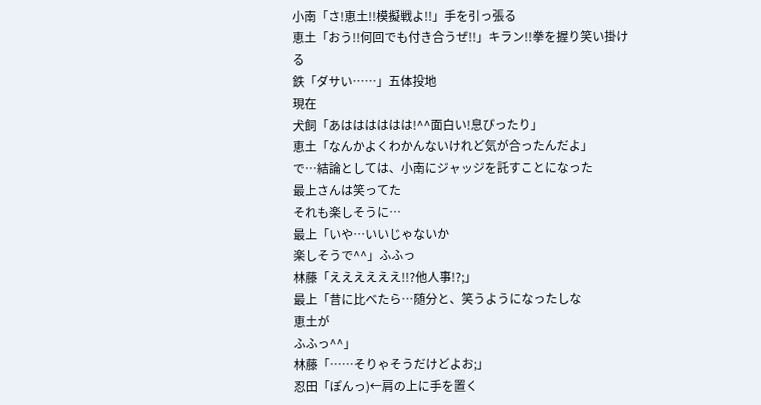小南「さ!恵土!!模擬戦よ!!」手を引っ張る
恵土「おう!!何回でも付き合うぜ!!」キラン!!拳を握り笑い掛ける
鉄「ダサい……」五体投地
現在
犬飼「あはははははは!^^面白い!息ぴったり」
恵土「なんかよくわかんないけれど気が合ったんだよ」
で…結論としては、小南にジャッジを託すことになった
最上さんは笑ってた
それも楽しそうに…
最上「いや…いいじゃないか
楽しそうで^^」ふふっ
林藤「ええええええ!!?他人事!?;」
最上「昔に比べたら…随分と、笑うようになったしな
恵土が
ふふっ^^」
林藤「……そりゃそうだけどよお;」
忍田「ぽんっ)←肩の上に手を置く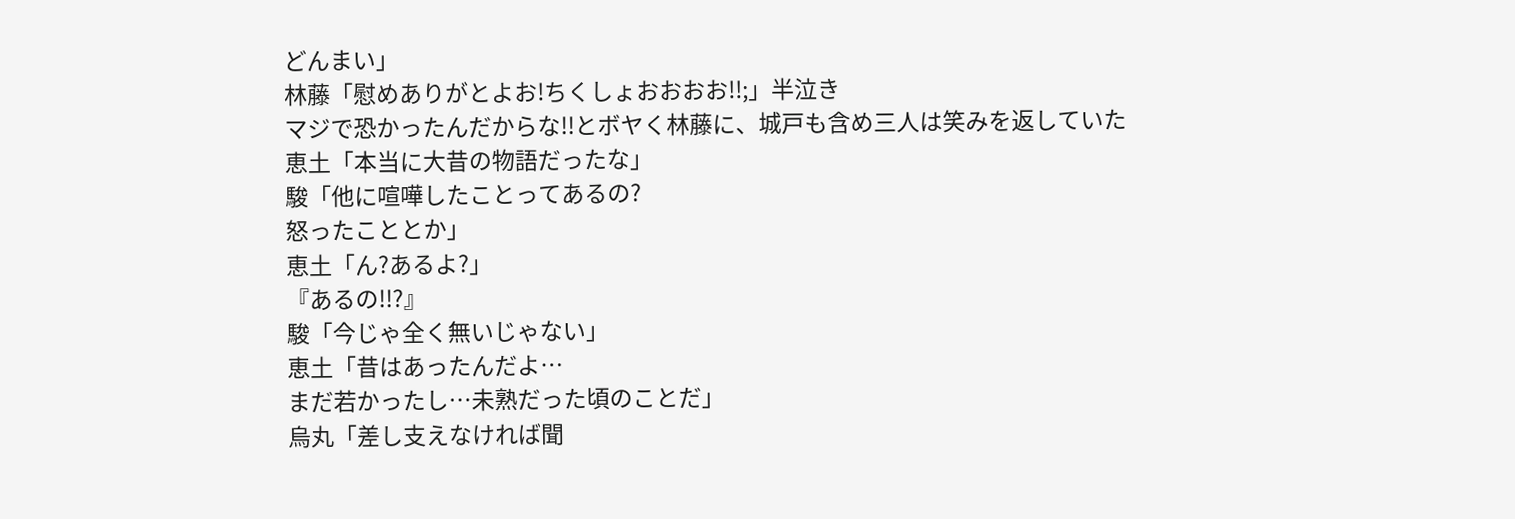どんまい」
林藤「慰めありがとよお!ちくしょおおおお!!;」半泣き
マジで恐かったんだからな!!とボヤく林藤に、城戸も含め三人は笑みを返していた
恵土「本当に大昔の物語だったな」
駿「他に喧嘩したことってあるの?
怒ったこととか」
恵土「ん?あるよ?」
『あるの!!?』
駿「今じゃ全く無いじゃない」
恵土「昔はあったんだよ…
まだ若かったし…未熟だった頃のことだ」
烏丸「差し支えなければ聞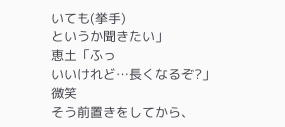いても(挙手)
というか聞きたい」
恵土「ふっ
いいけれど…長くなるぞ?」微笑
そう前置きをしてから、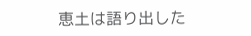恵土は語り出した